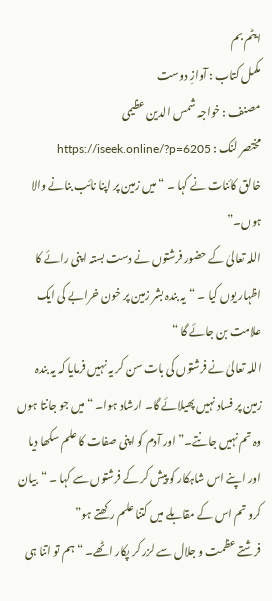ایٹم بم
مکمل کتاب : آوازِ دوست
مصنف : خواجہ شمس الدین عظیمی
مختصر لنک : https://iseek.online/?p=6205
خالق کائنات نے کہا ۔ “میں زمین پر اپنا نائب بنانے والا ہوں۔”
اللہ تعالیٰ کے حضور فرشتوں نے دست بستہ اپنی رائے کا اظہار یوں کیا ۔ “یہ بندہ بشر زمین پر خون خرابے کی ایک علامت بن جائے گا “
اللہ تعالیٰ نے فرشتوں کی بات سن کر یہ نہیں فرمایا کہ یہ بندہ زمین پر فساد نہیں پھیلائے گا۔ ارشاد ہوا۔ “میں جو جانتا ہوں وہ تم نہیں جانتے۔” اور آدم کو اپنی صفات کا علم سکھا دیا اور اپنے اس شاہکار کو پیش کر کے فرشتوں سے کہا ۔ “بیان کرو تم اس کے مقابلے میں کتنا علم رکھتے ہو”
فرشتے عظمت و جلال سے لزر کر پکار اٹھے۔ “ہم تو اتنا ہی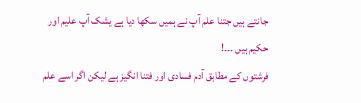جانتے ہیں جتنا علم آپ نے ہمیں سکھا دیا ہے یشک آپ علیم اور حکیم ہیں ۔۔۔!
فرشتوں کے مطابق آدم فسادی اور فتنا انگیز ہے لیکن اگر اسے علم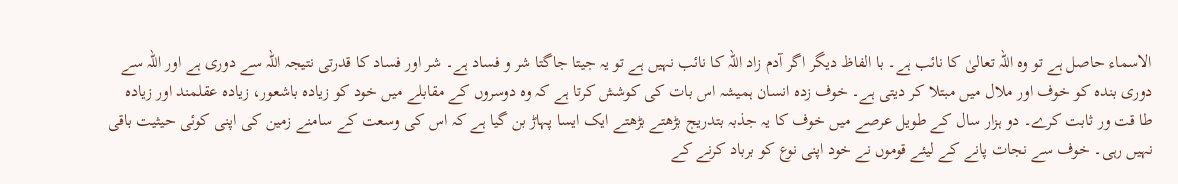الاسماء حاصل ہے تو وہ اللہ تعالیٰ کا نائب ہے۔ با الفاظ دیگر اگر آدم زاد اللہ کا نائب نہیں ہے تو یہ جیتا جاگتا شر و فساد ہے۔ شر اور فساد کا قدرتی نتیجہ اللہ سے دوری ہے اور اللہ سے دوری بندہ کو خوف اور ملال میں مبتلا کر دیتی ہے۔ خوف زدہ انسان ہمیشہ اس بات کی کوشش کرتا ہے کہ وہ دوسروں کے مقابلے میں خود کو زیادہ باشعور، زیادہ عقلمند اور زیادہ طا قت ور ثابت کرے۔ دو ہزار سال کے طویل عرصے میں خوف کا یہ جذبہ بتدریج بڑھتے بڑھتے ایک ایسا پہاڑ بن گیا ہے کہ اس کی وسعت کے سامنے زمین کی اپنی کوئی حیثیت باقی نہیں رہی۔ خوف سے نجات پانے کے لیئے قوموں نے خود اپنی نوع کو برباد کرنے کے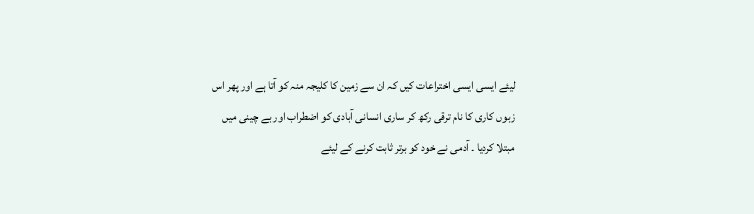لیئے ایسی ایسی اختراعات کیں کہ ان سے زمین کا کلیجہ منہ کو آتا ہے اور پھر اس زبوں کاری کا نام ترقی رکھ کر ساری انسانی آبادی کو اضطراب اور بے چینی میں مبتلا کردیا ۔ آدمی نے خود کو برتر ثابت کرنے کے لیئے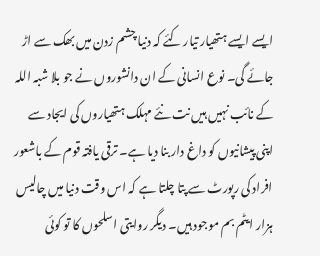ایسے ایسے ہتھیار تیار کئے کہ دنیا چشم زدن میں بھک سے اڑ جائے گی۔ نوع انسانی کے ان دانشوروں نے جو بلا شبہ اللہ کے نائب نہیں ہیں نت نئے مہلک ہتھیاروں کی ایجاد سے اپنی پیشانیوں کو داغ دار بنا دیا ہے۔ ترقی یافتہ قوم کے باشعور افراد کی رپورٹ سے پتا چلتا ہے کہ اس وقت دنیا میں چالیس ہزار ایٹم بم موجود ہیں۔ دیگر روایتی اسلحوں کا تو کوئی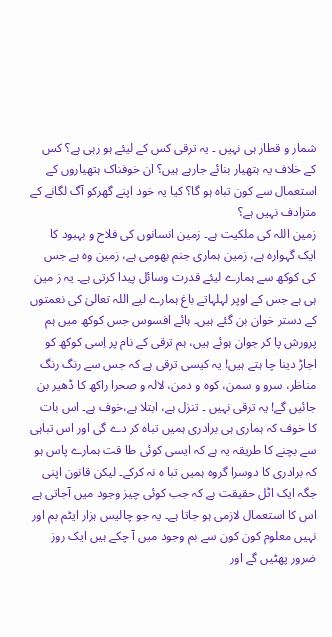شمار و قطار ہی نہیں ۔ یہ ترقی کس کے لیئے ہو رہی ہے؟ کس کے خلاف یہ ہتھیار بنائے جارہے ہیں؟ ان خوفناک ہتھیاروں کے استعمال سے کون تباہ ہو گا؟ کیا یہ خود اپنے گھرکو آگ لگانے کے مترادف نہیں ہے؟
زمین اللہ کی ملکیت ہے۔ زمین انسانوں کی فلاح و بہبود کا ایک گہوارہ ہے، زمین ہماری جنم بھومی ہے، زمین وہ ہے جس کی کوکھ سے ہمارے لیئے قدرت وسائل پیدا کرتی ہے۔ یہ ز مین ہی ہے جس کے اوپر لہلہاتے باغ ہمارے لیے اللہ تعالیٰ کی نعمتوں کے دستر خوان بن گئے ہیں۔ ہائے افسوس جس کوکھ میں ہم پرورش پا کر جوان ہوئے ہیں، ہم ترقی کے نام پر اِسی کوکھ کو اجاڑ دینا چا ہتے ہیں! یہ کیسی ترقی ہے کہ جس سے رنگ رنگ مناظر، سرو و سمن، کوہ و دمن، لالہ و صحرا راکھ کا ڈھیر بن جائیں گے! یہ ترقی نہیں ۔ تنزل ہے، ابتلا ہے،خوف ہے۔ اس بات کا خوف کہ ہماری ہی برادری ہمیں تباہ کر دے گی اور اس تباہی سے بچنے کا طریقہ یہ ہے کہ ایسی کوئی طا قت ہمارے پاس ہو کہ برادری کا دوسرا گروہ ہمیں تبا ہ نہ کرکے۔ لیکن قانون اپنی جگہ ایک اٹل حقیقت ہے کہ جب کوئی چیز وجود میں آجاتی ہے اس کا استعمال لازمی ہو جاتا ہے۔ یہ جو چالیس ہزار ایٹم بم اور نہیں معلوم کون کون سے بم وجود میں آ چکے ہیں ایک روز ضرور پھٹیں گے اور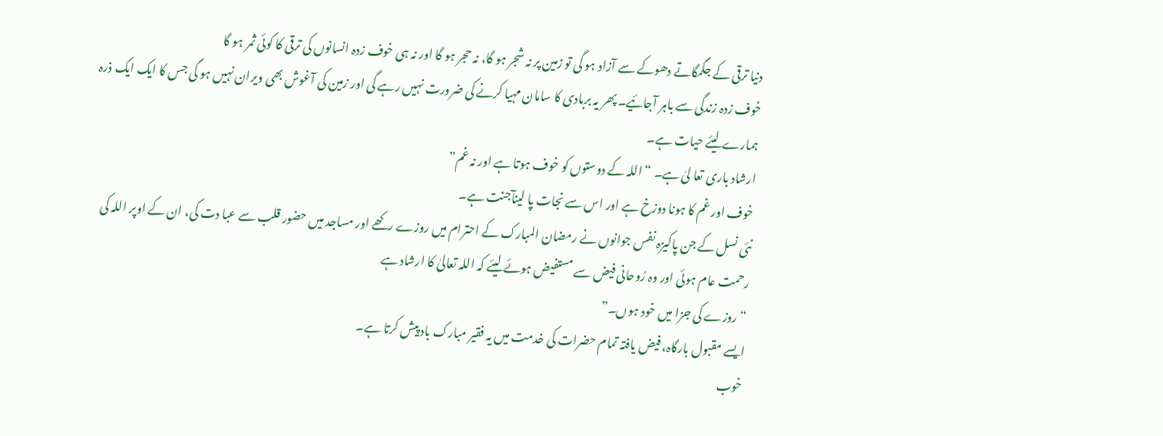دنیا ترقی کے جگمگاتے دھوکے سے آزاد ہو گی تو زمین پر نہ شجر ہو گا، نہ حجر ہو گا اور نہ ہی خوف زدہ انسانوں کی ترقی کا کوئی ثمر ہو گا
خوف زدہ زندگی سے باہر آجائیے۔ پھر یہ بربادی کا سامان مہیا کرنے کی ضرورت نہیں رہے گی اور زمین کی آغوش بھی ویران نہیں ہو گی جس کا ایک ایک ذرہ ہمارے لیئے حیات ہے۔
ارشاد باری تعا لیٰ ہے۔ “اللہ کے دوستوں کو خوف ہوتا ہے اور نہ غم”
خوف اور غم کا ہونا دوزخ ہے اور اس سے نجات پا لینآجنت ہے۔
نئی نسل کے جن پاکیزہ نفس جوانوں نے رمضان المبارک کے احترام میں روزے رکھے اور مساجد میں حضور قلب سے عبا دت کی، ان کے اوپر اللہ کی رحمت عام ہوئی اور وہ رُوحانی فیض سے مستفیض ہوئے لیئے کہ اللہ تعالیٰ کا ارشاد ہے
“روزے کی جزا میں خود ہوں۔”
ایسے مقبول بارگاہ، فیض یافتہ تمام حضرات کی خدمت میں یہ فقیر مبارک باد پیش کرتا ہے۔
خوب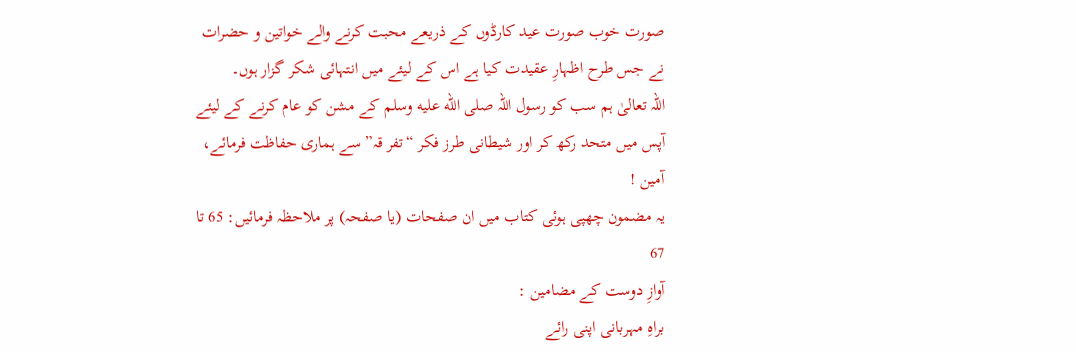صورت خوب صورت عید کارڈوں کے ذریعے محبت کرنے والے خواتین و حضرات نے جس طرح اظہارِ عقیدت کیا ہے اس کے لیئے میں انتہائی شکر گزار ہوں۔
اللہ تعالیٰ ہم سب کو رسول اللہ صلى الله عليه وسلم کے مشن کو عام کرنے کے لیئے آپس میں متحد رکھ کر اور شیطانی طرز فکر “تفر قہ” سے ہماری حفاظت فرمائے، آمین !
یہ مضمون چھپی ہوئی کتاب میں ان صفحات (یا صفحہ) پر ملاحظہ فرمائیں: 65 تا 67
آوازِ دوست کے مضامین :
براہِ مہربانی اپنی رائے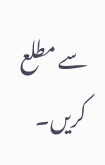سے مطلع کریں۔